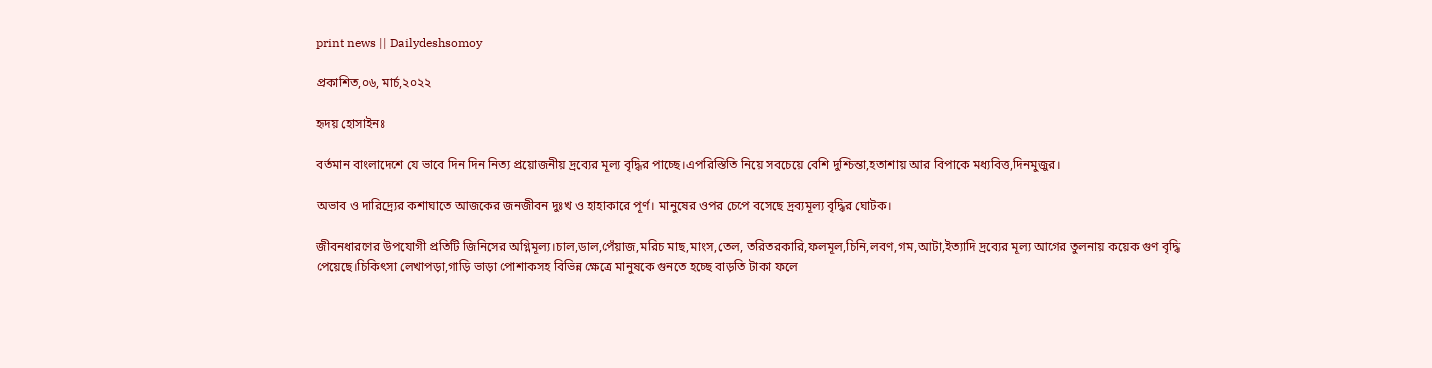print news || Dailydeshsomoy

প্রকাশিত,০৬, মার্চ,২০২২

হৃদয় হোসাইনঃ

বর্তমান বাংলাদেশে যে ভাবে দিন দিন নিত্য প্রয়োজনীয় দ্রব্যের মূল্য বৃদ্ধির পাচ্ছে।এপরিস্তিতি নিয়ে সবচেয়ে বেশি দুশ্চিন্তা,হতাশায় আর বিপাকে মধ্যবিত্ত,দিনমুজুর।

অভাব ও দারিদ্র্যের কশাঘাতে আজকের জনজীবন দুঃখ ও হাহাকারে পূর্ণ। মানুষের ওপর চেপে বসেছে দ্রব্যমূল্য বৃদ্ধির ঘোটক।

জীবনধারণের উপযোগী প্রতিটি জিনিসের অগ্নিমূল্য।চাল,ডাল,পেঁয়াজ,মরিচ মাছ,মাংস,তেল, তরিতরকারি,ফলমূল,চিনি,লবণ,গম,আটা,ইত্যাদি দ্রব্যের মূল্য আগের তুলনায় কয়েক গুণ বৃদ্ধি পেয়েছে।চিকিৎসা লেখাপড়া,গাড়ি ভাড়া পোশাকসহ বিভিন্ন ক্ষেত্রে মানুষকে গুনতে হচ্ছে বাড়তি টাকা ফলে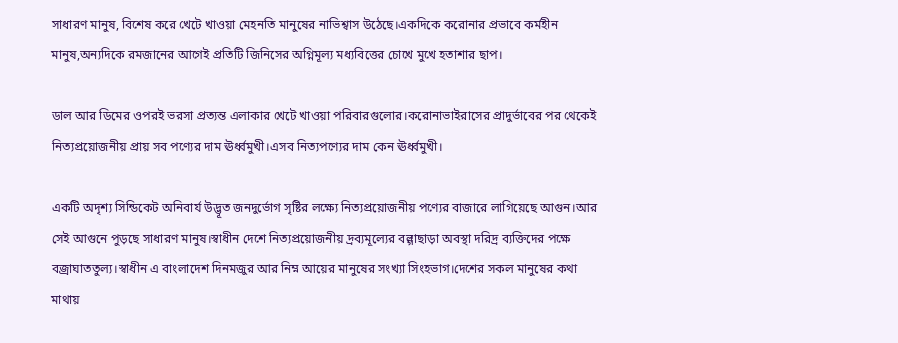সাধারণ মানুষ, বিশেষ করে খেটে খাওয়া মেহনতি মানুষের নাভিশ্বাস উঠেছে।একদিকে করোনার প্রভাবে কর্মহীন মানুষ,অন্যদিকে রমজানের আগেই প্রতিটি জিনিসের অগ্নিমূল্য মধ্যবিত্তের চোখে মুখে হতাশার ছাপ।

ডাল আর ডিমের ওপরই ভরসা প্রত্যন্ত এলাকার খেটে খাওয়া পরিবারগুলোর।করোনাভাইরাসের প্রাদুর্ভাবের পর থেকেই নিত্যপ্রয়োজনীয় প্রায় সব পণ্যের দাম ঊর্ধ্বমুখী।এসব নিত্যপণ্যের দাম কেন ঊর্ধ্বমুখী।

একটি অদৃশ্য সিন্ডিকেট অনিবার্য উদ্ভূত জনদুর্ভোগ সৃষ্টির লক্ষ্যে নিত্যপ্রয়োজনীয় পণ্যের বাজারে লাগিয়েছে আগুন।আর সেই আগুনে পুড়ছে সাধারণ মানুষ।স্বাধীন দেশে নিত্যপ্রয়োজনীয় দ্রব্যমূল্যের বল্গাছাড়া অবস্থা দরিদ্র ব্যক্তিদের পক্ষে বজ্রাঘাততুল্য।স্বাধীন এ বাংলাদেশ দিনমজুর আর নিম্ন আয়ের মানুষের সংখ্যা সিংহভাগ।দেশের সকল মানুষের কথা মাথায়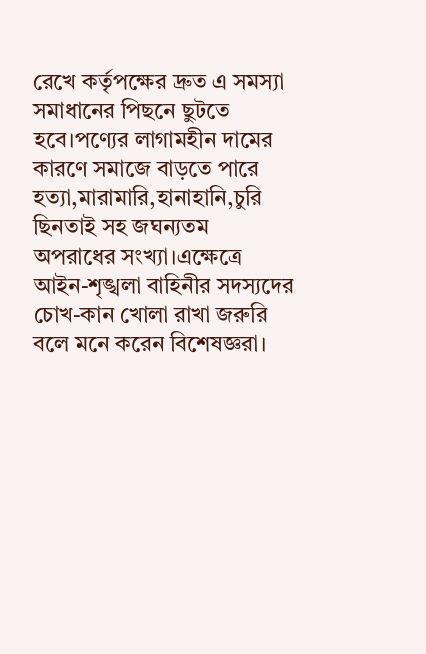রেখে কর্তৃপক্ষের দ্রুত এ সমস্যা সমাধানের পিছনে ছুটতে হবে।পণ্যের লাগামহীন দামের কারণে সমাজে বাড়তে পারে হত্যা,মারামারি,হানাহানি,চুরি ছিনতাই সহ জঘন্যতম অপরাধের সংখ্যা।এক্ষেত্রে আইন-শৃঙ্খলা বাহিনীর সদস্যদের চোখ-কান খোলা রাখা জরুরি বলে মনে করেন বিশেষজ্ঞরা।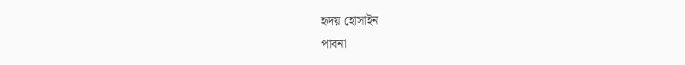হৃদয় হোসাইন
পাবনা